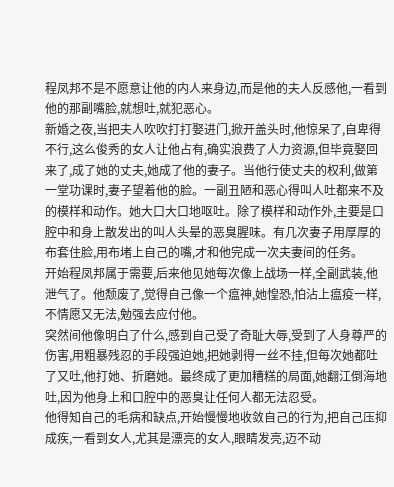程凤邦不是不愿意让他的内人来身边,而是他的夫人反感他,一看到他的那副嘴脸,就想吐,就犯恶心。
新婚之夜,当把夫人吹吹打打娶进门,掀开盖头时,他惊呆了,自卑得不行,这么俊秀的女人让他占有,确实浪费了人力资源,但毕竟娶回来了,成了她的丈夫,她成了他的妻子。当他行使丈夫的权利,做第一堂功课时,妻子望着他的脸。一副丑陋和恶心得叫人吐都来不及的模样和动作。她大口大口地呕吐。除了模样和动作外,主要是口腔中和身上散发出的叫人头晕的恶臭腥味。有几次妻子用厚厚的布套住脸,用布堵上自己的嘴,才和他完成一次夫妻间的任务。
开始程凤邦属于需要,后来他见她每次像上战场一样,全副武装,他泄气了。他颓废了,觉得自己像一个瘟神,她惶恐,怕沾上瘟疫一样,不情愿又无法,勉强去应付他。
突然间他像明白了什么,感到自己受了奇耻大辱,受到了人身尊严的伤害,用粗暴残忍的手段强迫她,把她剥得一丝不挂,但每次她都吐了又吐,他打她、折磨她。最终成了更加糟糕的局面,她翻江倒海地吐,因为他身上和口腔中的恶臭让任何人都无法忍受。
他得知自己的毛病和缺点,开始慢慢地收敛自己的行为,把自己压抑成疾,一看到女人,尤其是漂亮的女人,眼睛发亮,迈不动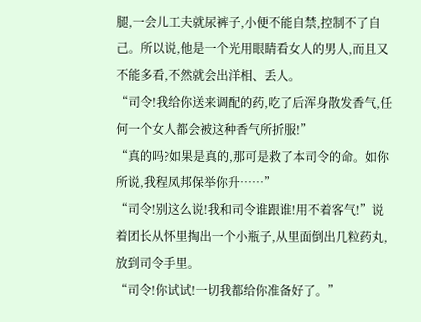腿,一会儿工夫就尿裤子,小便不能自禁,控制不了自己。所以说,他是一个光用眼睛看女人的男人,而且又不能多看,不然就会出洋相、丢人。
“司令!我给你送来调配的药,吃了后浑身散发香气,任何一个女人都会被这种香气所折服!”
“真的吗?如果是真的,那可是救了本司令的命。如你所说,我程凤邦保举你升……”
“司令!别这么说!我和司令谁跟谁!用不着客气!”说着团长从怀里掏出一个小瓶子,从里面倒出几粒药丸,放到司令手里。
“司令!你试试!一切我都给你准备好了。”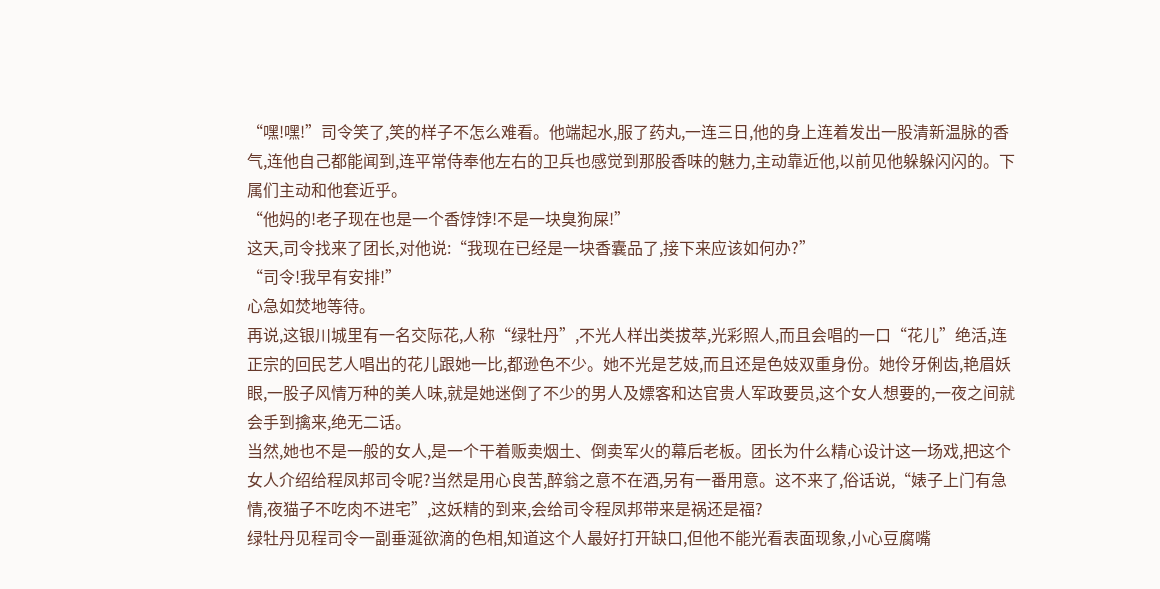“嘿!嘿!”司令笑了,笑的样子不怎么难看。他端起水,服了药丸,一连三日,他的身上连着发出一股清新温脉的香气,连他自己都能闻到,连平常侍奉他左右的卫兵也感觉到那股香味的魅力,主动靠近他,以前见他躲躲闪闪的。下属们主动和他套近乎。
“他妈的!老子现在也是一个香饽饽!不是一块臭狗屎!”
这天,司令找来了团长,对他说:“我现在已经是一块香囊品了,接下来应该如何办?”
“司令!我早有安排!”
心急如焚地等待。
再说,这银川城里有一名交际花,人称“绿牡丹”,不光人样出类拔萃,光彩照人,而且会唱的一口“花儿”绝活,连正宗的回民艺人唱出的花儿跟她一比,都逊色不少。她不光是艺妓,而且还是色妓双重身份。她伶牙俐齿,艳眉妖眼,一股子风情万种的美人味,就是她迷倒了不少的男人及嫖客和达官贵人军政要员,这个女人想要的,一夜之间就会手到擒来,绝无二话。
当然,她也不是一般的女人,是一个干着贩卖烟土、倒卖军火的幕后老板。团长为什么精心设计这一场戏,把这个女人介绍给程凤邦司令呢?当然是用心良苦,醉翁之意不在酒,另有一番用意。这不来了,俗话说,“婊子上门有急情,夜猫子不吃肉不进宅”,这妖精的到来,会给司令程凤邦带来是祸还是福?
绿牡丹见程司令一副垂涎欲滴的色相,知道这个人最好打开缺口,但他不能光看表面现象,小心豆腐嘴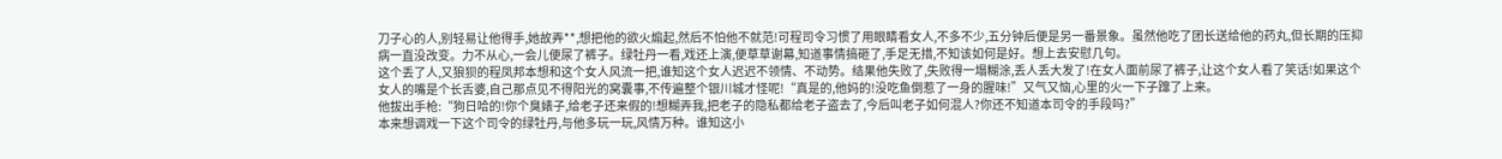刀子心的人,别轻易让他得手,她故弄**,想把他的欲火煽起,然后不怕他不就范!可程司令习惯了用眼睛看女人,不多不少,五分钟后便是另一番景象。虽然他吃了团长送给他的药丸,但长期的压抑病一直没改变。力不从心,一会儿便尿了裤子。绿牡丹一看,戏还上演,便草草谢幕,知道事情搞砸了,手足无措,不知该如何是好。想上去安慰几句。
这个丢了人,又狼狈的程凤邦本想和这个女人风流一把,谁知这个女人迟迟不领情、不动势。结果他失败了,失败得一塌糊涂,丢人丢大发了!在女人面前尿了裤子,让这个女人看了笑话!如果这个女人的嘴是个长舌婆,自己那点见不得阳光的窝囊事,不传遍整个银川城才怪呢!“真是的,他妈的!没吃鱼倒惹了一身的腥味!”又气又恼,心里的火一下子蹿了上来。
他拔出手枪:“狗日哈的!你个臭婊子,给老子还来假的!想糊弄我,把老子的隐私都给老子盗去了,今后叫老子如何混人?你还不知道本司令的手段吗?”
本来想调戏一下这个司令的绿牡丹,与他多玩一玩,风情万种。谁知这小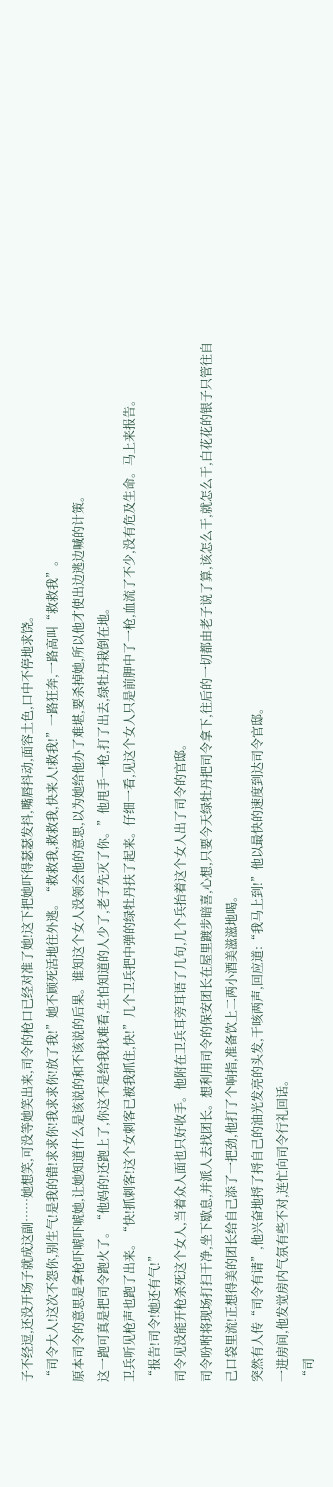子不经逗,还没开场子就成这副……她想笑,可没等她笑出来,司令的枪口已经对准了她!这下把她吓得瑟瑟发抖,嘴唇抖动,面容土色,口中不停地求饶。
“司令大人!这次不怨你,别生气!是我的错!求求你!我求求你!放了我!”她不顾死活地往外逃。“救救我,救救我,快来人!救我!”一路狂奔,一路高叫“救救我”。
原本司令的意思是拿枪吓唬吓唬她,让她知道什么是该说的和不该说的后果。谁知这个女人没领会他的意思,以为她给他办了难堪,要杀掉她,所以他才使出边逃边喊的计策。
这一跑可真是把司令跑火了。“他妈的!还跑上了,你这不是给我找难看,生怕知道的人少了,老子先灭了你。”他甩手一枪,打了出去,绿牡丹栽倒在地。
卫兵听见枪声也跑了出来。“快!抓刺客!这个女刺客已被我抓住,快!”几个卫兵把中弹的绿牡丹扶了起来。仔细一看,见这个女人只是前胛中了一枪,血流了不少,没有危及生命。马上来报告。
“报告!司令!她还有气!”
司令见没能开枪杀死这个女人,当着众人面也只好收手。他附在卫兵耳旁耳语了几句,几个兵抬着这个女人出了司令的官邸。
司令吩咐将现场打扫干净,坐下歇息,并派人去找团长。想利用司令的保安团长在屋里踱步暗喜,心想,只要今天绿牡丹把司令拿下,往后的一切都由老子说了算,该怎么干,就怎么干,白花花的银子只管往自己口袋里流!正想得美的团长给自己添了一把劲,他打了个响指,准备饮上二两小酒美滋滋地喝。
突然有人传“司令有请”,他兴奋地捋了捋自己的油光发亮的头发,干咳两声,回应道:“我马上到!”他以最快的速度到达司令官邸。
一进房间,他发觉房内气氛有些不对,连忙向司令行礼回话。
“司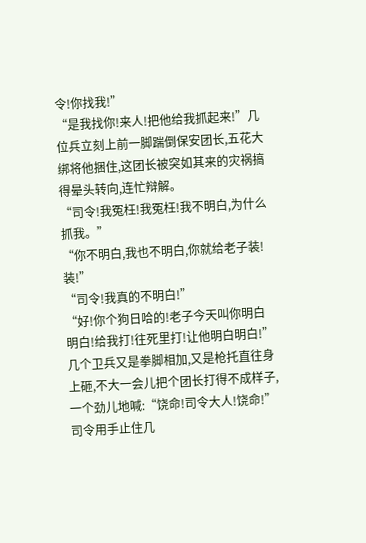令!你找我!”
“是我找你!来人!把他给我抓起来!”几位兵立刻上前一脚踹倒保安团长,五花大绑将他捆住,这团长被突如其来的灾祸搞得晕头转向,连忙辩解。
“司令!我冤枉!我冤枉!我不明白,为什么抓我。”
“你不明白,我也不明白,你就给老子装!装!”
“司令!我真的不明白!”
“好!你个狗日哈的!老子今天叫你明白明白!给我打!往死里打!让他明白明白!”
几个卫兵又是拳脚相加,又是枪托直往身上砸,不大一会儿把个团长打得不成样子,一个劲儿地喊:“饶命!司令大人!饶命!”
司令用手止住几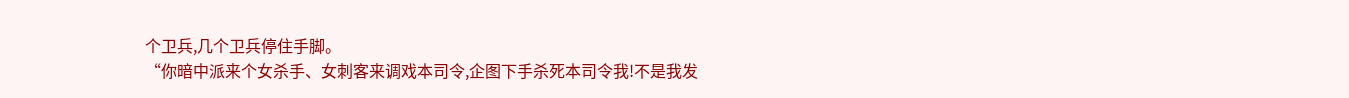个卫兵,几个卫兵停住手脚。
“你暗中派来个女杀手、女刺客来调戏本司令,企图下手杀死本司令我!不是我发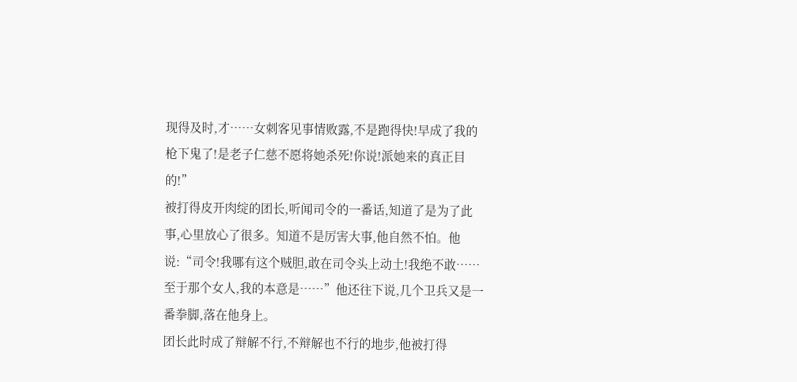现得及时,才……女刺客见事情败露,不是跑得快!早成了我的枪下鬼了!是老子仁慈不愿将她杀死!你说!派她来的真正目的!”
被打得皮开肉绽的团长,听闻司令的一番话,知道了是为了此事,心里放心了很多。知道不是厉害大事,他自然不怕。他说:“司令!我哪有这个贼胆,敢在司令头上动土!我绝不敢……至于那个女人,我的本意是……”他还往下说,几个卫兵又是一番拳脚,落在他身上。
团长此时成了辩解不行,不辩解也不行的地步,他被打得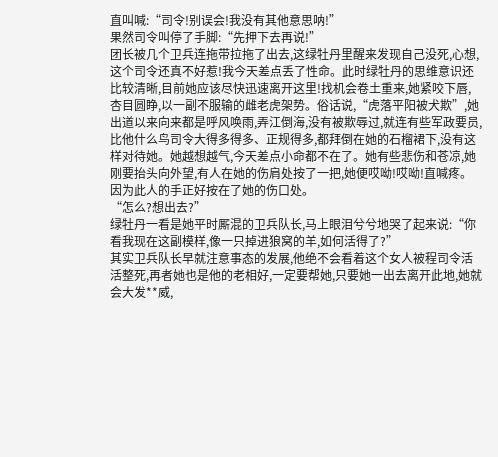直叫喊:“司令!别误会!我没有其他意思呐!”
果然司令叫停了手脚:“先押下去再说!”
团长被几个卫兵连拖带拉拖了出去,这绿牡丹里醒来发现自己没死,心想,这个司令还真不好惹!我今天差点丢了性命。此时绿牡丹的思维意识还比较清晰,目前她应该尽快迅速离开这里!找机会卷土重来,她紧咬下唇,杏目圆睁,以一副不服输的雌老虎架势。俗话说,“虎落平阳被犬欺”,她出道以来向来都是呼风唤雨,弄江倒海,没有被欺辱过,就连有些军政要员,比他什么鸟司令大得多得多、正规得多,都拜倒在她的石榴裙下,没有这样对待她。她越想越气,今天差点小命都不在了。她有些悲伤和苍凉,她刚要抬头向外望,有人在她的伤肩处按了一把,她便哎呦!哎呦!直喊疼。因为此人的手正好按在了她的伤口处。
“怎么?想出去?”
绿牡丹一看是她平时厮混的卫兵队长,马上眼泪兮兮地哭了起来说:“你看我现在这副模样,像一只掉进狼窝的羊,如何活得了?”
其实卫兵队长早就注意事态的发展,他绝不会看着这个女人被程司令活活整死,再者她也是他的老相好,一定要帮她,只要她一出去离开此地,她就会大发**威,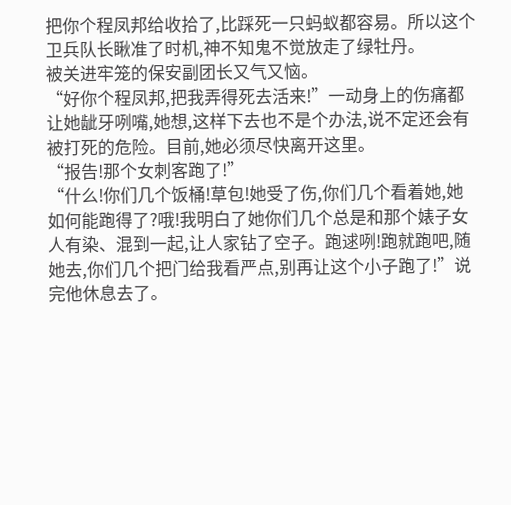把你个程凤邦给收拾了,比踩死一只蚂蚁都容易。所以这个卫兵队长瞅准了时机,神不知鬼不觉放走了绿牡丹。
被关进牢笼的保安副团长又气又恼。
“好你个程凤邦,把我弄得死去活来!”一动身上的伤痛都让她龇牙咧嘴,她想,这样下去也不是个办法,说不定还会有被打死的危险。目前,她必须尽快离开这里。
“报告!那个女刺客跑了!”
“什么!你们几个饭桶!草包!她受了伤,你们几个看着她,她如何能跑得了?哦!我明白了她你们几个总是和那个婊子女人有染、混到一起,让人家钻了空子。跑逑咧!跑就跑吧,随她去,你们几个把门给我看严点,别再让这个小子跑了!”说完他休息去了。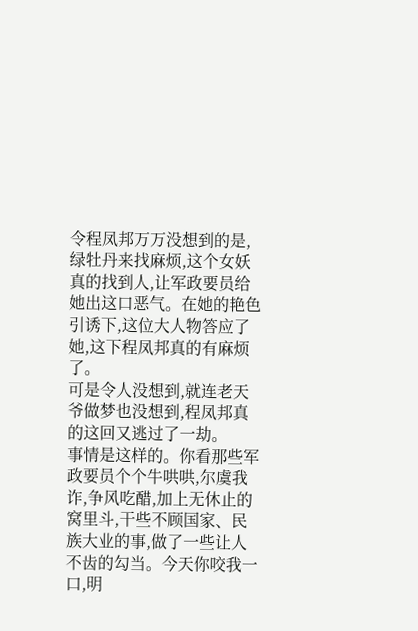令程凤邦万万没想到的是,绿牡丹来找麻烦,这个女妖真的找到人,让军政要员给她出这口恶气。在她的艳色引诱下,这位大人物答应了她,这下程凤邦真的有麻烦了。
可是令人没想到,就连老天爷做梦也没想到,程凤邦真的这回又逃过了一劫。
事情是这样的。你看那些军政要员个个牛哄哄,尔虞我诈,争风吃醋,加上无休止的窝里斗,干些不顾国家、民族大业的事,做了一些让人不齿的勾当。今天你咬我一口,明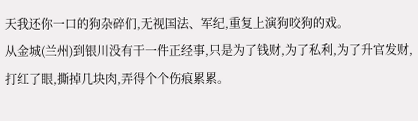天我还你一口的狗杂碎们,无视国法、军纪,重复上演狗咬狗的戏。
从金城(兰州)到银川没有干一件正经事,只是为了钱财,为了私利,为了升官发财,打红了眼,撕掉几块肉,弄得个个伤痕累累。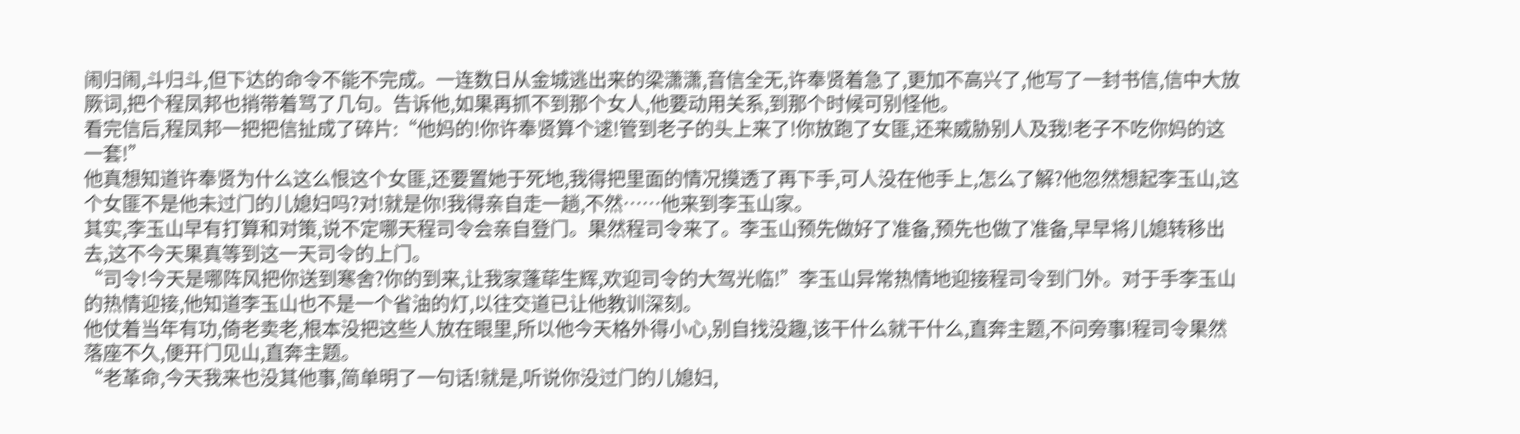闹归闹,斗归斗,但下达的命令不能不完成。一连数日从金城逃出来的梁潇潇,音信全无,许奉贤着急了,更加不高兴了,他写了一封书信,信中大放厥词,把个程凤邦也捎带着骂了几句。告诉他,如果再抓不到那个女人,他要动用关系,到那个时候可别怪他。
看完信后,程凤邦一把把信扯成了碎片:“他妈的!你许奉贤算个逑!管到老子的头上来了!你放跑了女匪,还来威胁别人及我!老子不吃你妈的这一套!”
他真想知道许奉贤为什么这么恨这个女匪,还要置她于死地,我得把里面的情况摸透了再下手,可人没在他手上,怎么了解?他忽然想起李玉山,这个女匪不是他未过门的儿媳妇吗?对!就是你!我得亲自走一趟,不然……他来到李玉山家。
其实,李玉山早有打算和对策,说不定哪天程司令会亲自登门。果然程司令来了。李玉山预先做好了准备,预先也做了准备,早早将儿媳转移出去,这不今天果真等到这一天司令的上门。
“司令!今天是哪阵风把你送到寒舍?你的到来,让我家蓬荜生辉,欢迎司令的大驾光临!”李玉山异常热情地迎接程司令到门外。对于手李玉山的热情迎接,他知道李玉山也不是一个省油的灯,以往交道已让他教训深刻。
他仗着当年有功,倚老卖老,根本没把这些人放在眼里,所以他今天格外得小心,别自找没趣,该干什么就干什么,直奔主题,不问旁事!程司令果然落座不久,便开门见山,直奔主题。
“老革命,今天我来也没其他事,简单明了一句话!就是,听说你没过门的儿媳妇,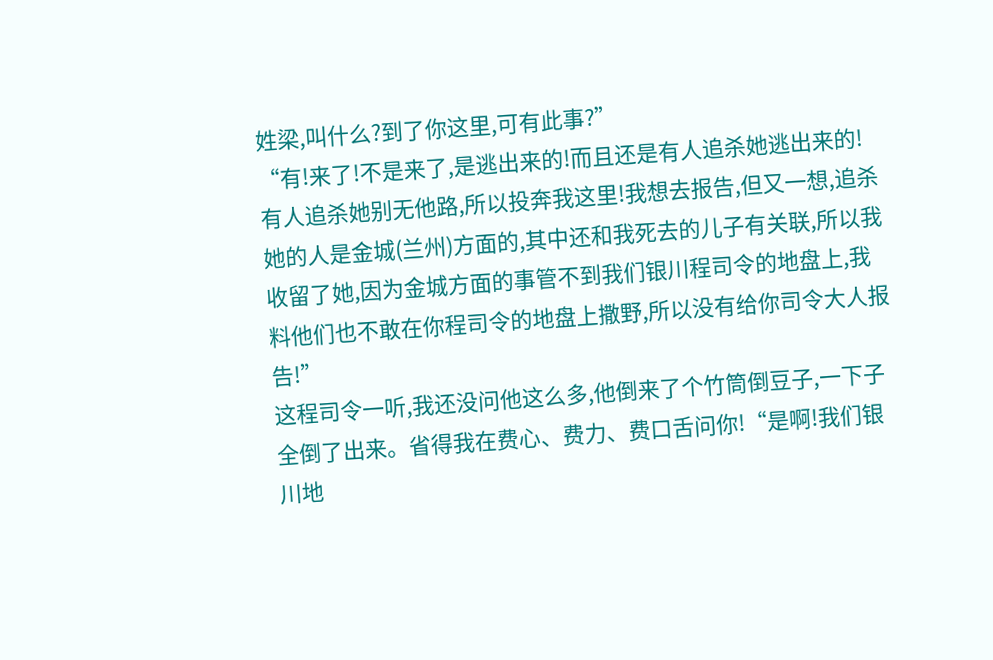姓梁,叫什么?到了你这里,可有此事?”
“有!来了!不是来了,是逃出来的!而且还是有人追杀她逃出来的!有人追杀她别无他路,所以投奔我这里!我想去报告,但又一想,追杀她的人是金城(兰州)方面的,其中还和我死去的儿子有关联,所以我收留了她,因为金城方面的事管不到我们银川程司令的地盘上,我料他们也不敢在你程司令的地盘上撒野,所以没有给你司令大人报告!”
这程司令一听,我还没问他这么多,他倒来了个竹筒倒豆子,一下子全倒了出来。省得我在费心、费力、费口舌问你!“是啊!我们银川地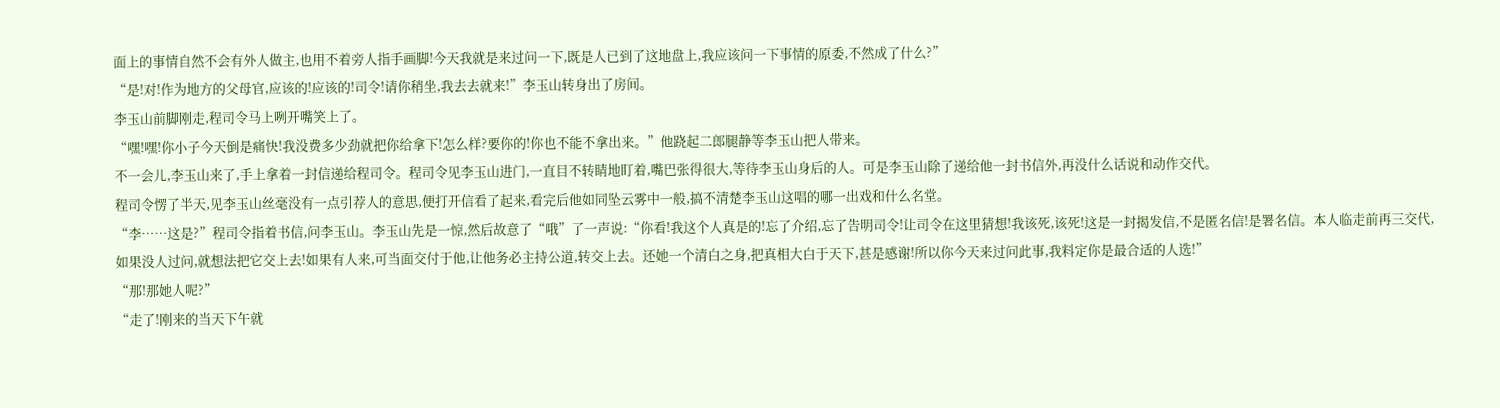面上的事情自然不会有外人做主,也用不着旁人指手画脚!今天我就是来过问一下,既是人已到了这地盘上,我应该问一下事情的原委,不然成了什么?”
“是!对!作为地方的父母官,应该的!应该的!司令!请你稍坐,我去去就来!”李玉山转身出了房间。
李玉山前脚刚走,程司令马上咧开嘴笑上了。
“嘿!嘿!你小子今天倒是痛快!我没费多少劲就把你给拿下!怎么样?要你的!你也不能不拿出来。”他跷起二郎腿静等李玉山把人带来。
不一会儿,李玉山来了,手上拿着一封信递给程司令。程司令见李玉山进门,一直目不转睛地盯着,嘴巴张得很大,等待李玉山身后的人。可是李玉山除了递给他一封书信外,再没什么话说和动作交代。
程司令愣了半天,见李玉山丝毫没有一点引荐人的意思,便打开信看了起来,看完后他如同坠云雾中一般,搞不清楚李玉山这唱的哪一出戏和什么名堂。
“李……这是?”程司令指着书信,问李玉山。李玉山先是一惊,然后故意了“哦”了一声说:“你看!我这个人真是的!忘了介绍,忘了告明司令!让司令在这里猜想!我该死,该死!这是一封揭发信,不是匿名信!是署名信。本人临走前再三交代,如果没人过问,就想法把它交上去!如果有人来,可当面交付于他,让他务必主持公道,转交上去。还她一个清白之身,把真相大白于天下,甚是感谢!所以你今天来过问此事,我料定你是最合适的人选!”
“那!那她人呢?”
“走了!刚来的当天下午就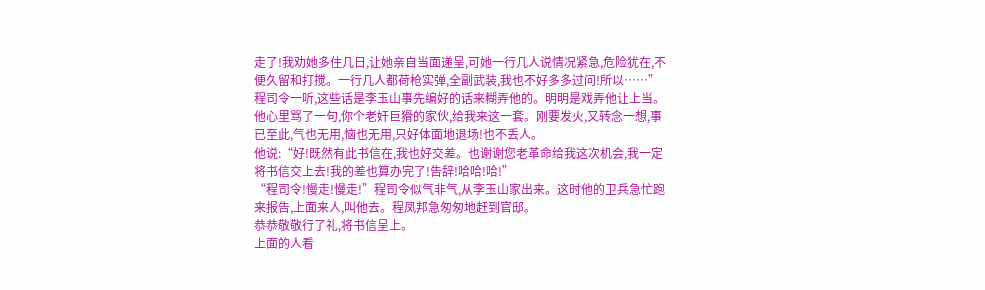走了!我劝她多住几日,让她亲自当面递呈,可她一行几人说情况紧急,危险犹在,不便久留和打搅。一行几人都荷枪实弹,全副武装,我也不好多多过问!所以……”
程司令一听,这些话是李玉山事先编好的话来糊弄他的。明明是戏弄他让上当。他心里骂了一句,你个老奸巨猾的家伙,给我来这一套。刚要发火,又转念一想,事已至此,气也无用,恼也无用,只好体面地退场!也不丢人。
他说:“好!既然有此书信在,我也好交差。也谢谢您老革命给我这次机会,我一定将书信交上去!我的差也算办完了!告辞!哈哈!哈!”
“程司令!慢走!慢走!”程司令似气非气,从李玉山家出来。这时他的卫兵急忙跑来报告,上面来人,叫他去。程凤邦急匆匆地赶到官邸。
恭恭敬敬行了礼,将书信呈上。
上面的人看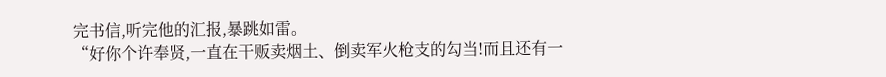完书信,听完他的汇报,暴跳如雷。
“好你个许奉贤,一直在干贩卖烟土、倒卖军火枪支的勾当!而且还有一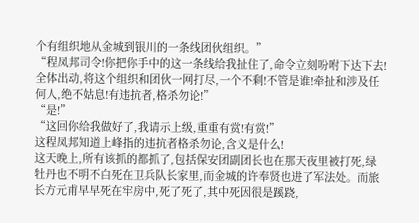个有组织地从金城到银川的一条线团伙组织。”
“程凤邦司令!你把你手中的这一条线给我扯住了,命令立刻吩咐下达下去!全体出动,将这个组织和团伙一网打尽,一个不剩!不管是谁!牵扯和涉及任何人,绝不姑息!有违抗者,格杀勿论!”
“是!”
“这回你给我做好了,我请示上级,重重有赏!有赏!”
这程凤邦知道上峰指的违抗者格杀勿论,含义是什么!
这天晚上,所有该抓的都抓了,包括保安团副团长也在那天夜里被打死,绿牡丹也不明不白死在卫兵队长家里,而金城的许奉贤也进了军法处。而旅长方元甫早早死在牢房中,死了死了,其中死因很是蹊跷,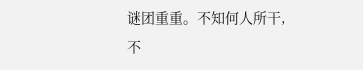谜团重重。不知何人所干,不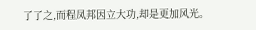了了之,而程凤邦因立大功,却是更加风光。